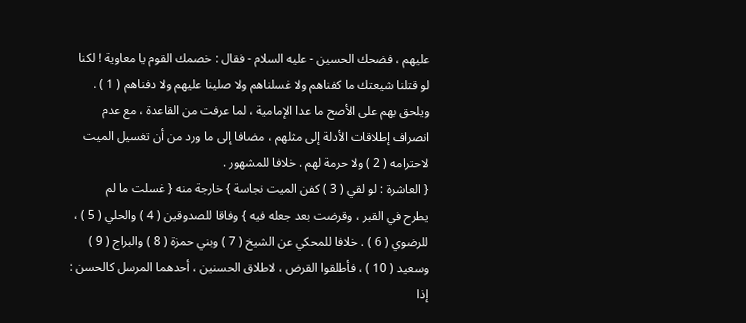عليهم ، فضحك الحسين - عليه السلام - فقال : خصمك القوم يا معاوية ! لكنا
لو قتلنا شيعتك ما كفناهم ولا غسلناهم ولا صلينا عليهم ولا دفناهم ( 1 ) .
ويلحق بهم على الأصح ما عدا الإمامية ، لما عرفت من القاعدة ، مع عدم
انصراف إطلاقات الأدلة إلى مثلهم ، مضافا إلى ما ورد من أن تغسيل الميت
لاحترامه ( 2 ) ولا حرمة لهم . خلافا للمشهور .
{ العاشرة : لو لقي ( 3 ) كفن الميت نجاسة } خارجة منه { غسلت ما لم
يطرح في القبر ، وقرضت بعد جعله فيه } وفاقا للصدوقين ( 4 ) والحلي ( 5 ) ،
للرضوي ( 6 ) . خلافا للمحكي عن الشيخ ( 7 ) وبني حمزة ( 8 ) والبراج ( 9 )
وسعيد ( 10 ) ، فأطلقوا القرض ، لاطلاق الحسنين ، أحدهما المرسل كالحسن : إذا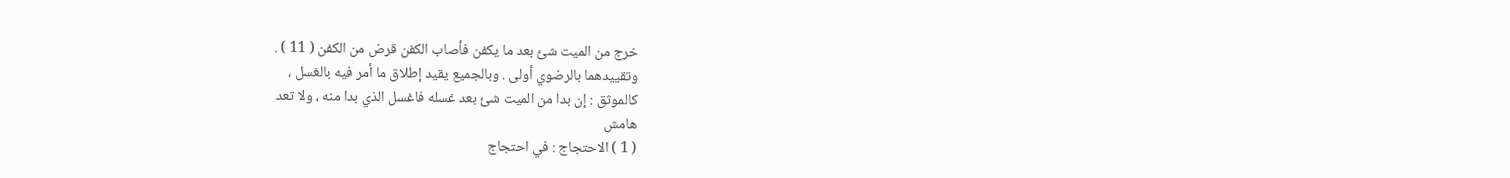خرج من الميت شئ بعد ما يكفن فأصاب الكفن قرض من الكفن ( 11 ) .
وتقييدهما بالرضوي أولى . وبالجميع يقيد إطلاق ما أمر فيه بالغسل ،
كالموثق : إن بدا من الميت شئ بعد غسله فاغسل الذي بدا منه ، ولا تعد
هامش
( 1 ) الاحتجاج : في احتجاج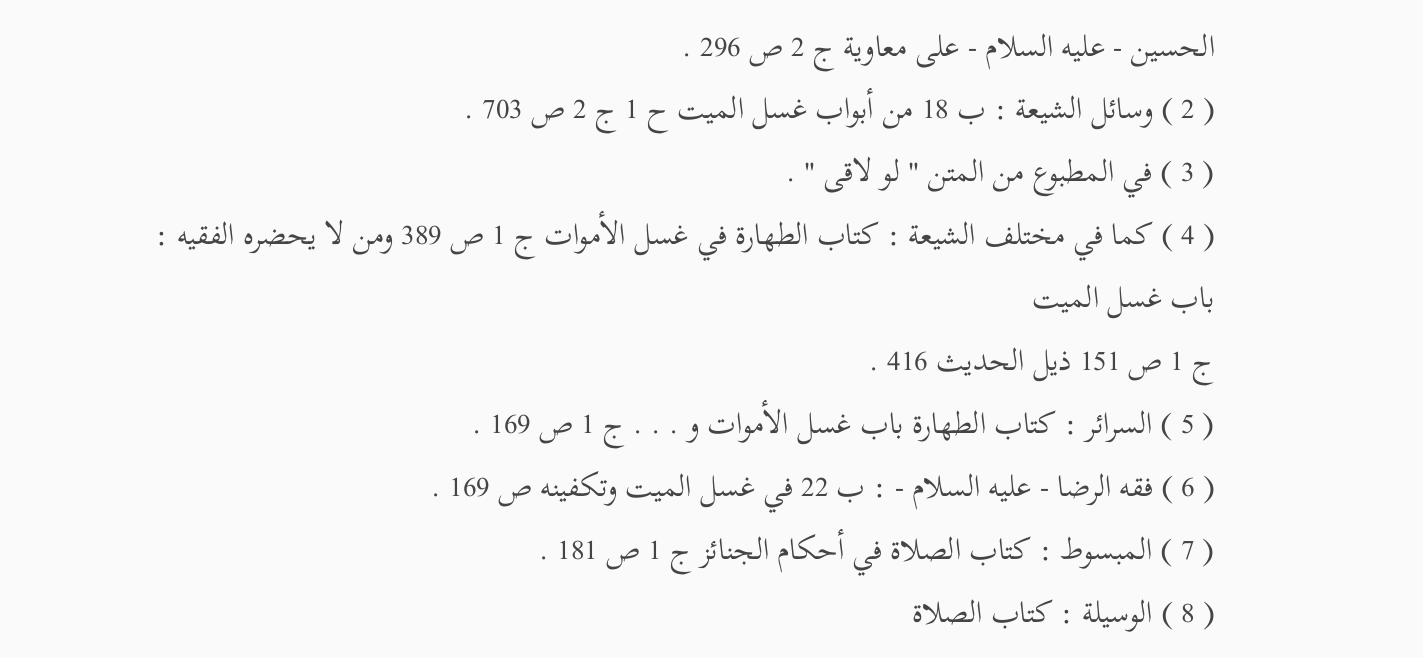الحسين - عليه السلام - على معاوية ج 2 ص 296 .
( 2 ) وسائل الشيعة : ب 18 من أبواب غسل الميت ح 1 ج 2 ص 703 .
( 3 ) في المطبوع من المتن " لو لاقى " .
( 4 ) كما في مختلف الشيعة : كتاب الطهارة في غسل الأموات ج 1 ص 389 ومن لا يحضره الفقيه : باب غسل الميت
ج 1 ص 151 ذيل الحديث 416 .
( 5 ) السرائر : كتاب الطهارة باب غسل الأموات و . . . ج 1 ص 169 .
( 6 ) فقه الرضا - عليه السلام - : ب 22 في غسل الميت وتكفينه ص 169 .
( 7 ) المبسوط : كتاب الصلاة في أحكام الجنائز ج 1 ص 181 .
( 8 ) الوسيلة : كتاب الصلاة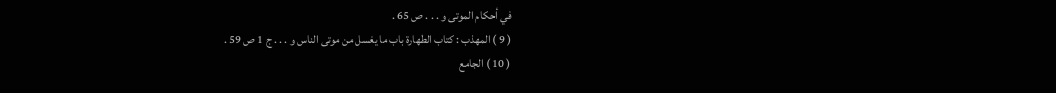في أحكام الموتى و . . . ص 65 .
( 9 ) المهذب : كتاب الطهارة باب ما يغسل من موتى الناس و . . . ج 1 ص 59 .
( 10 ) الجامع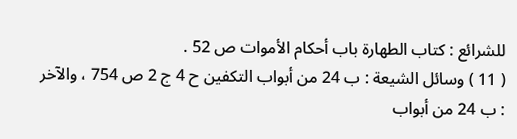للشرائع : كتاب الطهارة باب أحكام الأموات ص 52 .
( 11 ) وسائل الشيعة : ب 24 من أبواب التكفين ح 4 ج 2 ص 754 ، والآخر : ب 24 من أبواب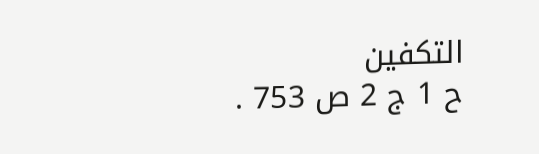التكفين
ح 1 ج 2 ص 753 .